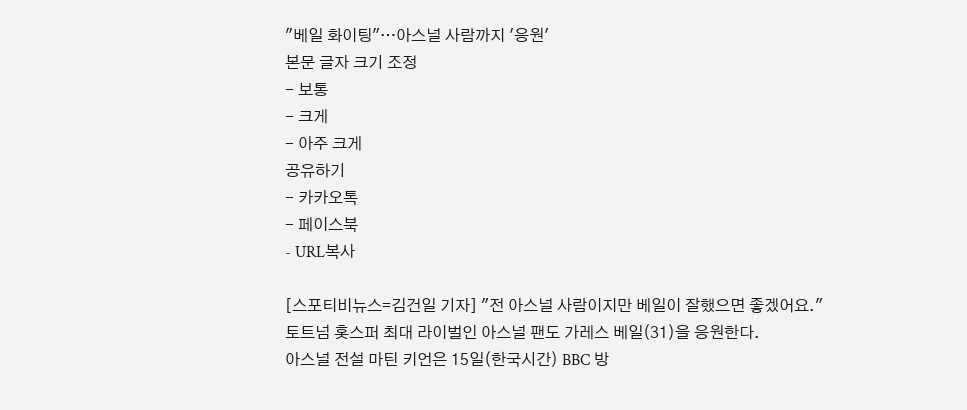"베일 화이팅"…아스널 사람까지 '응원'
본문 글자 크기 조정
- 보통
- 크게
- 아주 크게
공유하기
- 카카오톡
- 페이스북
- URL복사

[스포티비뉴스=김건일 기자] "전 아스널 사람이지만 베일이 잘했으면 좋겠어요."
토트넘 홋스퍼 최대 라이벌인 아스널 팬도 가레스 베일(31)을 응원한다.
아스널 전설 마틴 키언은 15일(한국시간) BBC 방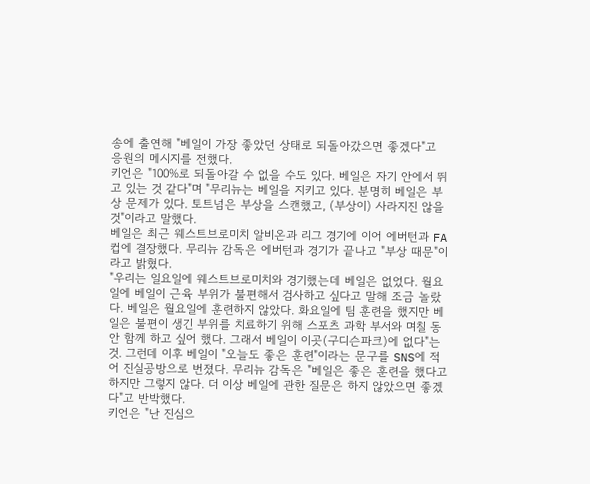송에 출연해 "베일이 가장 좋았던 상태로 되돌아갔으면 좋겠다"고 응원의 메시지를 전했다.
키언은 "100%로 되돌아갈 수 없을 수도 있다. 베일은 자기 안에서 뛰고 있는 것 같다"며 "무리뉴는 베일을 지키고 있다. 분명히 베일은 부상 문제가 있다. 토트넘은 부상을 스캔했고, (부상이) 사라지진 않을 것"이라고 말했다.
베일은 최근 웨스트브로미치 알비온과 리그 경기에 이어 에버턴과 FA컵에 결장했다. 무리뉴 감독은 에버턴과 경기가 끝나고 "부상 때문"이라고 밝혔다.
"우리는 일요일에 웨스트브로미치와 경기했는데 베일은 없었다. 월요일에 베일이 근육 부위가 불편해서 검사하고 싶다고 말해 조금 놀랐다. 베일은 월요일에 훈련하지 않았다. 화요일에 팀 훈련을 했지만 베일은 불편이 생긴 부위를 치료하기 위해 스포츠 과학 부서와 며칠 동안 함께 하고 싶어 했다. 그래서 베일이 이곳(구디슨파크)에 없다"는 것. 그런데 이후 베일이 "오늘도 좋은 훈련"이라는 문구를 SNS에 적어 진실공방으로 번졌다. 무리뉴 감독은 "베일은 좋은 훈련을 했다고 하지만 그렇지 않다. 더 이상 베일에 관한 질문은 하지 않았으면 좋겠다"고 반박했다.
키언은 "난 진심으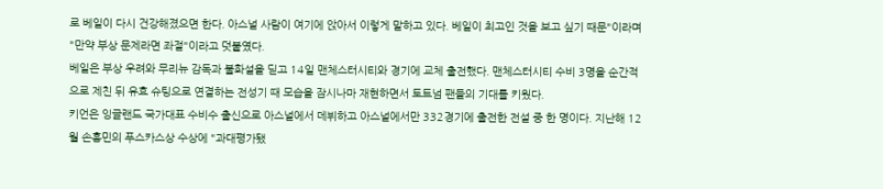로 베일이 다시 건강해졌으면 한다. 아스널 사람이 여기에 앉아서 이렇게 말하고 있다. 베일이 최고인 것을 보고 싶기 때문"이라며 "만약 부상 문제라면 좌절"이라고 덧붙였다.
베일은 부상 우려와 무리뉴 감독과 불화설을 딛고 14일 맨체스터시티와 경기에 교체 출전했다. 맨체스터시티 수비 3명을 순간적으로 제친 뒤 유효 슈팅으로 연결하는 전성기 때 모습을 잠시나마 재현하면서 토트넘 팬들의 기대를 키웠다.
키언은 잉글랜드 국가대표 수비수 출신으로 아스널에서 데뷔하고 아스널에서만 332경기에 출전한 전설 중 한 명이다. 지난해 12월 손흥민의 푸스카스상 수상에 "과대평가됐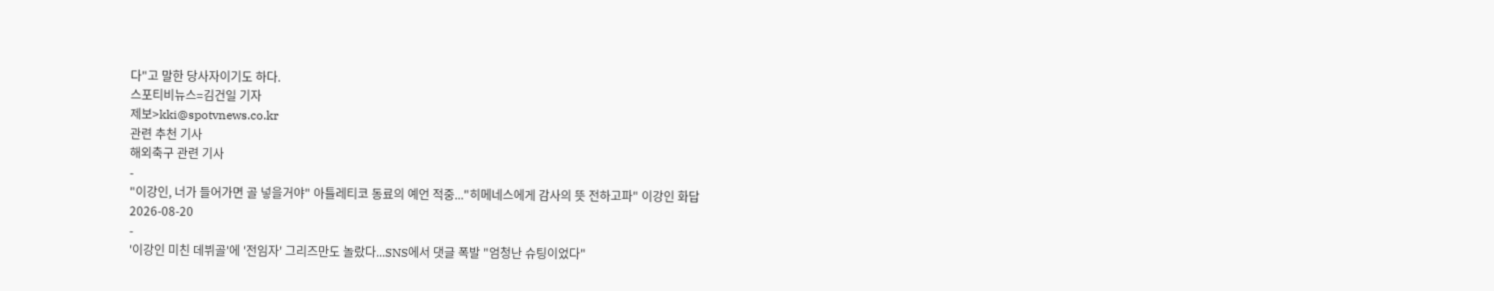다"고 말한 당사자이기도 하다.
스포티비뉴스=김건일 기자
제보>kki@spotvnews.co.kr
관련 추천 기사
해외축구 관련 기사
-
"이강인, 너가 들어가면 골 넣을거야" 아틀레티코 동료의 예언 적중..."히메네스에게 감사의 뜻 전하고파" 이강인 화답
2026-08-20
-
'이강인 미친 데뷔골'에 '전임자' 그리즈만도 놀랐다...SNS에서 댓글 폭발 "엄청난 슈팅이었다"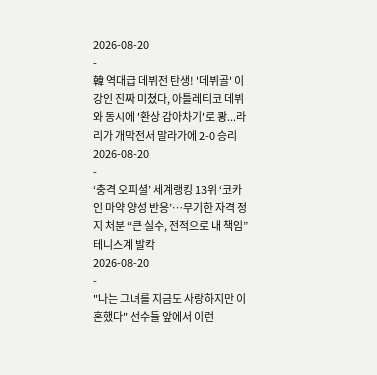2026-08-20
-
韓 역대급 데뷔전 탄생! '데뷔골' 이강인 진짜 미쳤다, 아틀레티코 데뷔와 동시에 '환상 감아차기'로 쾅...라리가 개막전서 말라가에 2-0 승리
2026-08-20
-
‘충격 오피셜’ 세계랭킹 13위 ‘코카인 마약 양성 반응’…무기한 자격 정지 처분 “큰 실수, 전적으로 내 책임” 테니스계 발칵
2026-08-20
-
"나는 그녀를 지금도 사랑하지만 이혼했다" 선수들 앞에서 이런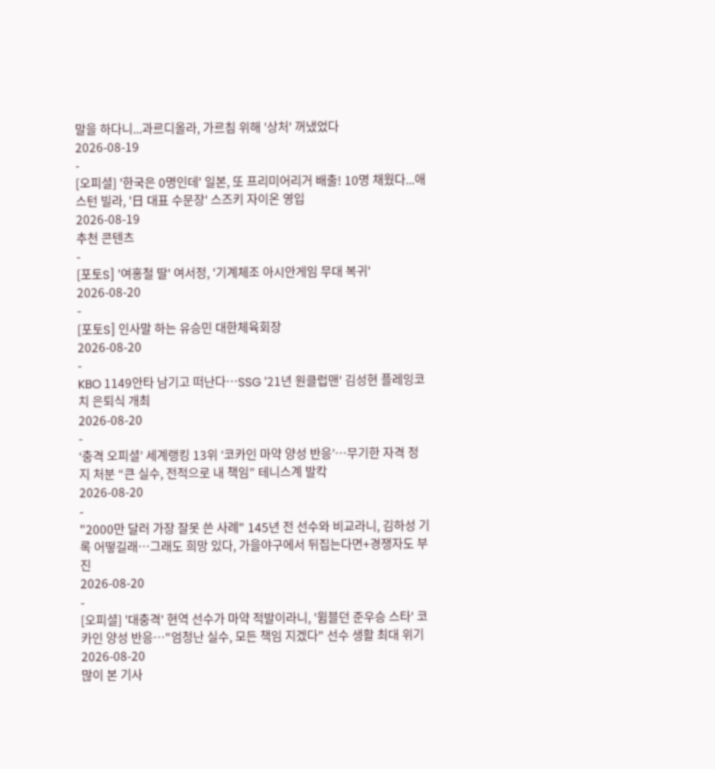말을 하다니...과르디올라, 가르침 위해 '상처' 꺼냈었다
2026-08-19
-
[오피셜] '한국은 0명인데' 일본, 또 프리미어리거 배출! 10명 채웠다...애스턴 빌라, '日 대표 수문장' 스즈키 자이온 영입
2026-08-19
추천 콘텐츠
-
[포토S] '여홍철 딸' 여서정, '기계체조 아시안게임 무대 복귀'
2026-08-20
-
[포토S] 인사말 하는 유승민 대한체육회장
2026-08-20
-
KBO 1149안타 남기고 떠난다…SSG '21년 원클럽맨' 김성현 플레잉코치 은퇴식 개최
2026-08-20
-
‘충격 오피셜’ 세계랭킹 13위 ‘코카인 마약 양성 반응’…무기한 자격 정지 처분 “큰 실수, 전적으로 내 책임” 테니스계 발칵
2026-08-20
-
"2000만 달러 가장 잘못 쓴 사례" 145년 전 선수와 비교라니, 김하성 기록 어떻길래…그래도 희망 있다, 가을야구에서 뒤집는다면+경쟁자도 부진
2026-08-20
-
[오피셜] '대충격' 현역 선수가 마약 적발이라니, '윔블던 준우승 스타' 코카인 양성 반응…"엄청난 실수, 모든 책임 지겠다" 선수 생활 최대 위기
2026-08-20
많이 본 기사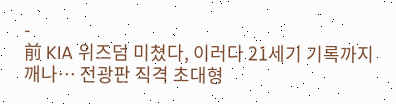-
前 KIA 위즈덤 미쳤다, 이러다 21세기 기록까지 깨나… 전광판 직격 초대형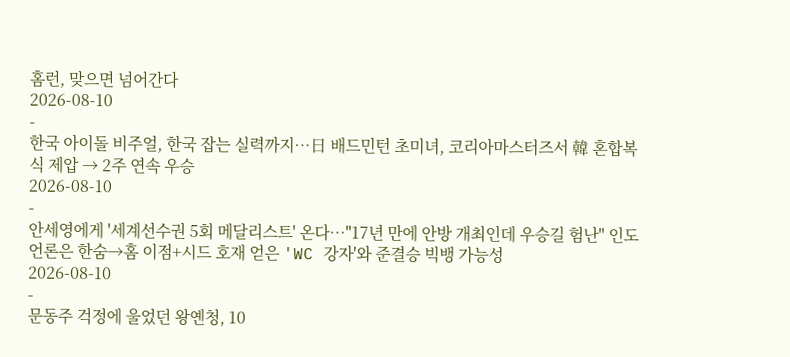홈런, 맞으면 넘어간다
2026-08-10
-
한국 아이돌 비주얼, 한국 잡는 실력까지…日 배드민턴 초미녀, 코리아마스터즈서 韓 혼합복식 제압 → 2주 연속 우승
2026-08-10
-
안세영에게 '세계선수권 5회 메달리스트' 온다…"17년 만에 안방 개최인데 우승길 험난" 인도 언론은 한숨→홈 이점+시드 호재 얻은 'WC 강자'와 준결승 빅뱅 가능성
2026-08-10
-
문동주 걱정에 울었던 왕옌청, 10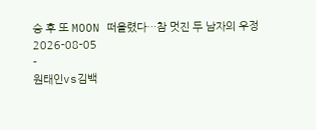승 후 또 MOON 떠올렸다…참 멋진 두 남자의 우정
2026-08-05
-
원태인vs김백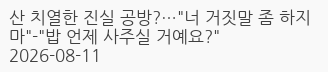산 치열한 진실 공방?…"너 거짓말 좀 하지 마"-"밥 언제 사주실 거예요?"
2026-08-11